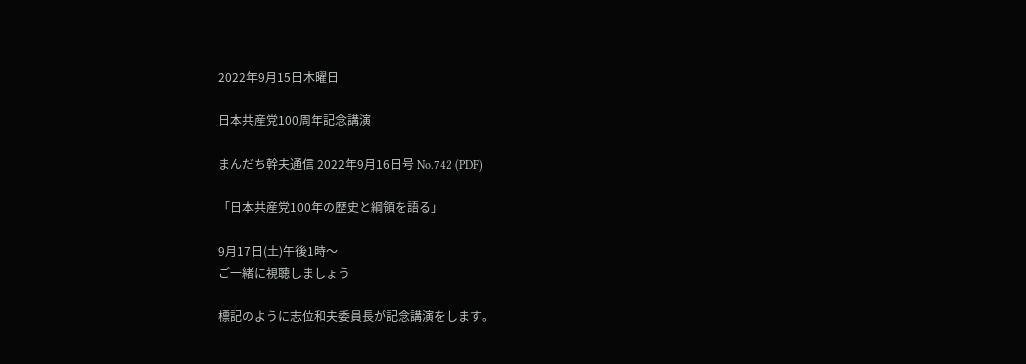2022年9月15日木曜日

日本共産党100周年記念講演

まんだち幹夫通信 2022年9月16日号 No.742 (PDF)

「日本共産党100年の歴史と綱領を語る」

9月17日(土)午後1時〜
ご一緒に視聴しましょう

標記のように志位和夫委員長が記念講演をします。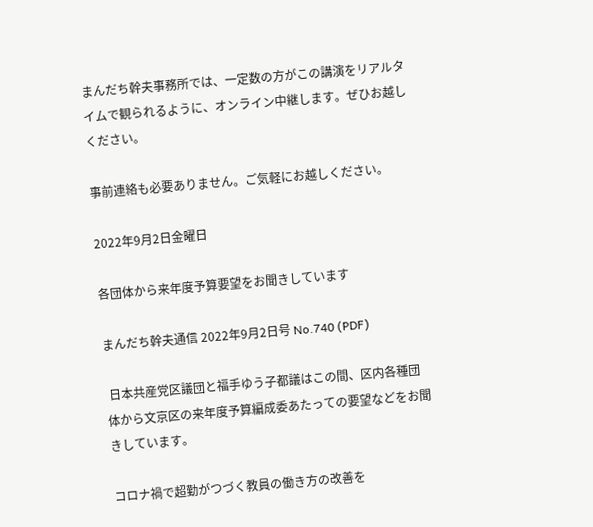まんだち幹夫事務所では、一定数の方がこの講演をリアルタイムで観られるように、オンライン中継します。ぜひお越しください。

事前連絡も必要ありません。ご気軽にお越しください。

2022年9月2日金曜日

各団体から来年度予算要望をお聞きしています

まんだち幹夫通信 2022年9月2日号 No.740 (PDF)

 日本共産党区議団と福手ゆう子都議はこの間、区内各種団体から文京区の来年度予算編成委あたっての要望などをお聞きしています。

コロナ禍で超勤がつづく教員の働き方の改善を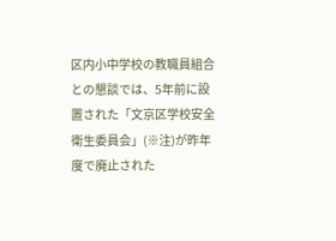区内小中学校の教職員組合との懇談では、5年前に設置された「文京区学校安全衛生委員会」(※注)が昨年度で廃止された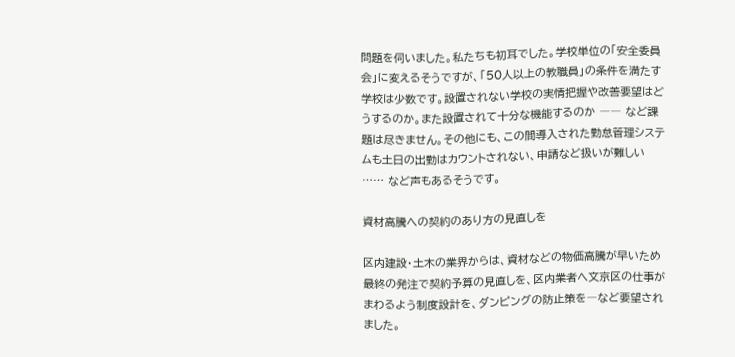問題を伺いました。私たちも初耳でした。学校単位の「安全委員会」に変えるそうですが、「50人以上の教職員」の条件を満たす学校は少数です。設置されない学校の実情把握や改善要望はどうするのか。また設置されて十分な機能するのか ―― など課題は尽きません。その他にも、この間導入された勤怠管理システムも土日の出勤はカウントされない、申請など扱いが難しい …… など声もあるそうです。

資材高騰への契約のあり方の見直しを

区内建設・土木の業界からは、資材などの物価高騰が早いため最終の発注で契約予算の見直しを、区内業者へ文京区の仕事がまわるよう制度設計を、ダンピングの防止策を―など要望されました。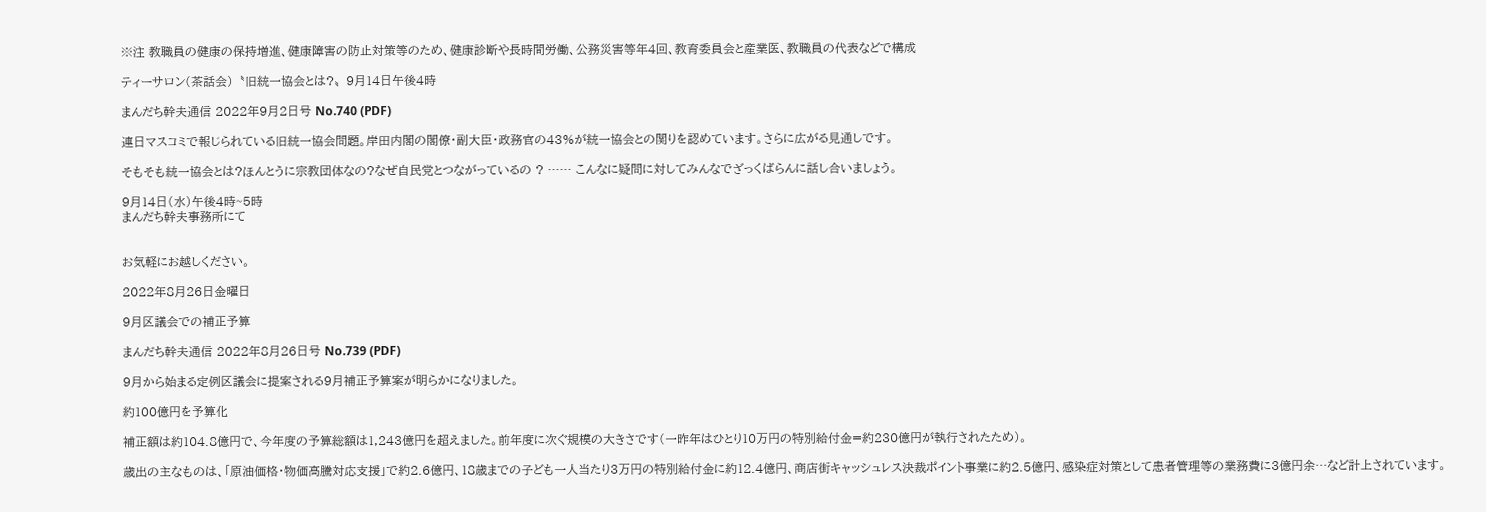※注 教職員の健康の保持増進、健康障害の防止対策等のため、健康診断や長時間労働、公務災害等年4回、教育委員会と産業医、教職員の代表などで構成

ティーサロン(茶話会)〝旧統一協会とは?〟9月14日午後4時

まんだち幹夫通信 2022年9月2日号 No.740 (PDF)

連日マスコミで報じられている旧統一協会問題。岸田内閣の閣僚・副大臣・政務官の43%が統一協会との関りを認めています。さらに広がる見通しです。

そもそも統一協会とは?ほんとうに宗教団体なの?なぜ自民党とつながっているの ? …… こんなに疑問に対してみんなでざっくばらんに話し合いましょう。

9月14日(水)午後4時~5時
まんだち幹夫事務所にて


お気軽にお越しください。

2022年8月26日金曜日

9月区議会での補正予算

まんだち幹夫通信 2022年8月26日号 No.739 (PDF)

9月から始まる定例区議会に提案される9月補正予算案が明らかになりました。

約100億円を予算化

補正額は約104.8億円で、今年度の予算総額は1,243億円を超えました。前年度に次ぐ規模の大きさです(一昨年はひとり10万円の特別給付金=約230億円が執行されたため)。

歳出の主なものは、「原油価格・物価高騰対応支援」で約2.6億円、18歳までの子ども一人当たり3万円の特別給付金に約12.4億円、商店街キャッシュレス決裁ポイント事業に約2.5億円、感染症対策として患者管理等の業務費に3億円余…など計上されています。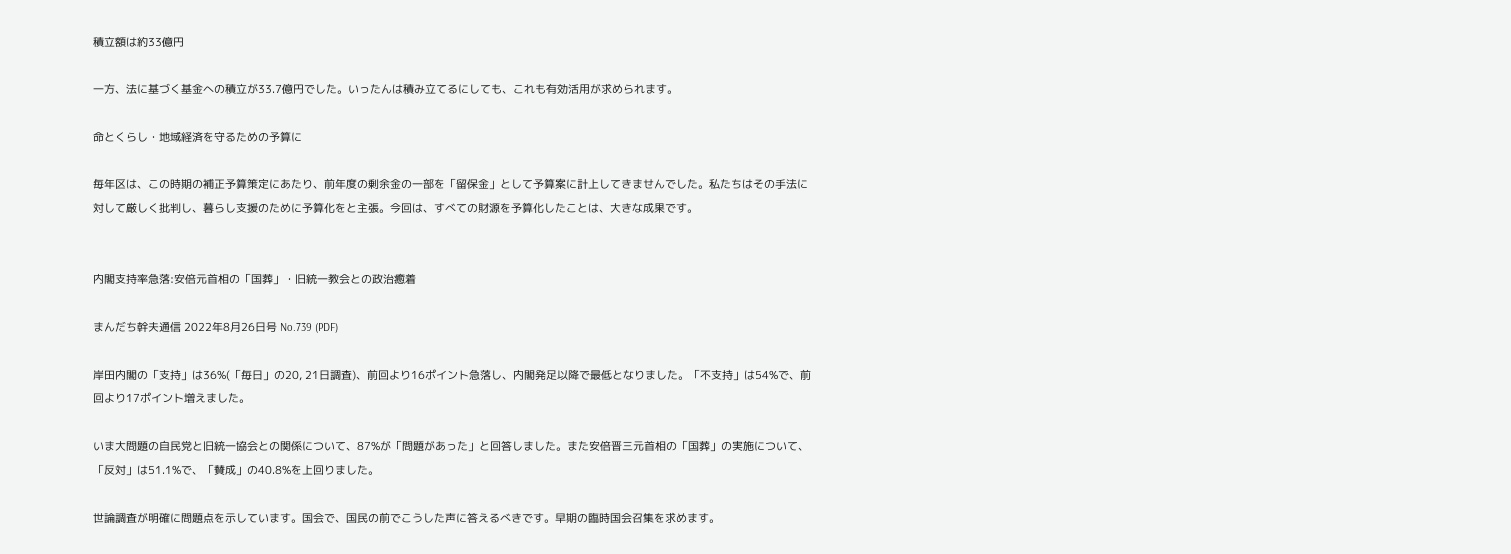積立額は約33億円

一方、法に基づく基金への積立が33.7億円でした。いったんは積み立てるにしても、これも有効活用が求められます。

命とくらし・地域経済を守るための予算に

毎年区は、この時期の補正予算策定にあたり、前年度の剰余金の一部を「留保金」として予算案に計上してきませんでした。私たちはその手法に対して厳しく批判し、暮らし支援のために予算化をと主張。今回は、すべての財源を予算化したことは、大きな成果です。


内閣支持率急落:安倍元首相の「国葬」・旧統一教会との政治癒着

まんだち幹夫通信 2022年8月26日号 No.739 (PDF)

岸田内閣の「支持」は36%(「毎日」の20, 21日調査)、前回より16ポイント急落し、内閣発足以降で最低となりました。「不支持」は54%で、前回より17ポイント増えました。

いま大問題の自民党と旧統一協会との関係について、87%が「問題があった」と回答しました。また安倍晋三元首相の「国葬」の実施について、「反対」は51.1%で、「賛成」の40.8%を上回りました。

世論調査が明確に問題点を示しています。国会で、国民の前でこうした声に答えるべきです。早期の臨時国会召集を求めます。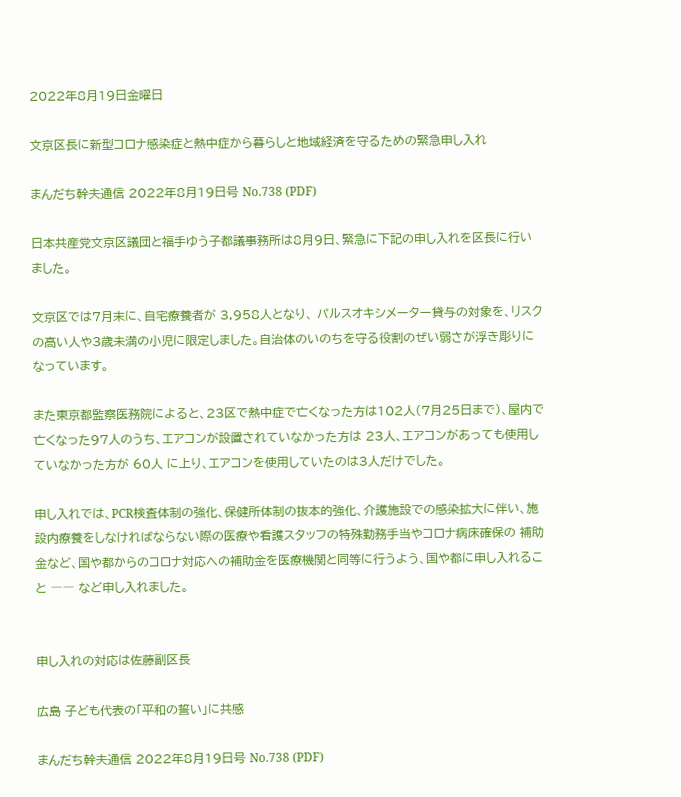2022年8月19日金曜日

文京区長に新型コロナ感染症と熱中症から暮らしと地域経済を守るための緊急申し入れ

まんだち幹夫通信 2022年8月19日号 No.738 (PDF)

日本共産党文京区議団と福手ゆう子都議事務所は8月9日、緊急に下記の申し入れを区長に行いました。

文京区では7月末に、自宅療養者が 3,958人となり、 パルスオキシメーター貸与の対象を、リスクの高い人や3歳未満の小児に限定しました。自治体のいのちを守る役割のぜい弱さが浮き彫りになっています。

また東京都監察医務院によると、23区で熱中症で亡くなった方は102人(7月25日まで)、屋内で亡くなった97人のうち、エアコンが設置されていなかった方は 23人、エアコンがあっても使用していなかった方が 60人 に上り、エアコンを使用していたのは3人だけでした。

申し入れでは、PCR検査体制の強化、保健所体制の抜本的強化、介護施設での感染拡大に伴い、施設内療養をしなければならない際の医療や看護スタッフの特殊勤務手当やコロナ病床確保の 補助金など、国や都からのコロナ対応への補助金を医療機関と同等に行うよう、国や都に申し入れること ―― など申し入れました。


申し入れの対応は佐藤副区長

広島 子ども代表の「平和の誓い」に共感

まんだち幹夫通信 2022年8月19日号 No.738 (PDF)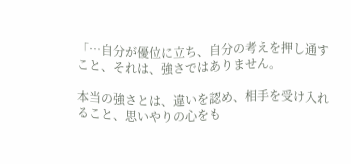「…自分が優位に立ち、自分の考えを押し通すこと、それは、強さではありません。

本当の強さとは、違いを認め、相手を受け入れること、思いやりの心をも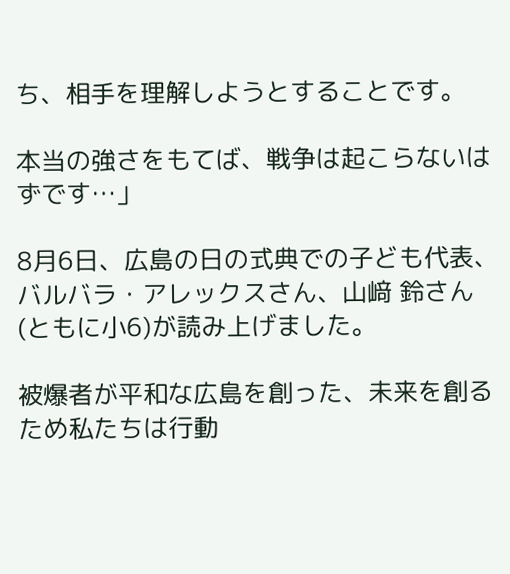ち、相手を理解しようとすることです。

本当の強さをもてば、戦争は起こらないはずです…」

8月6日、広島の日の式典での子ども代表、バルバラ・アレックスさん、山﨑 鈴さん(ともに小6)が読み上げました。

被爆者が平和な広島を創った、未来を創るため私たちは行動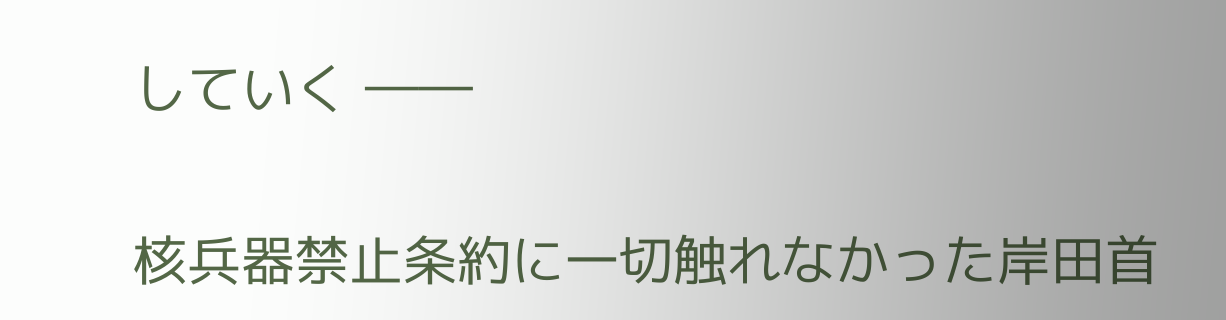していく ――

核兵器禁止条約に一切触れなかった岸田首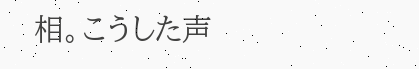相。こうした声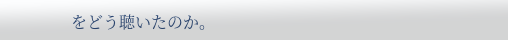をどう聴いたのか。